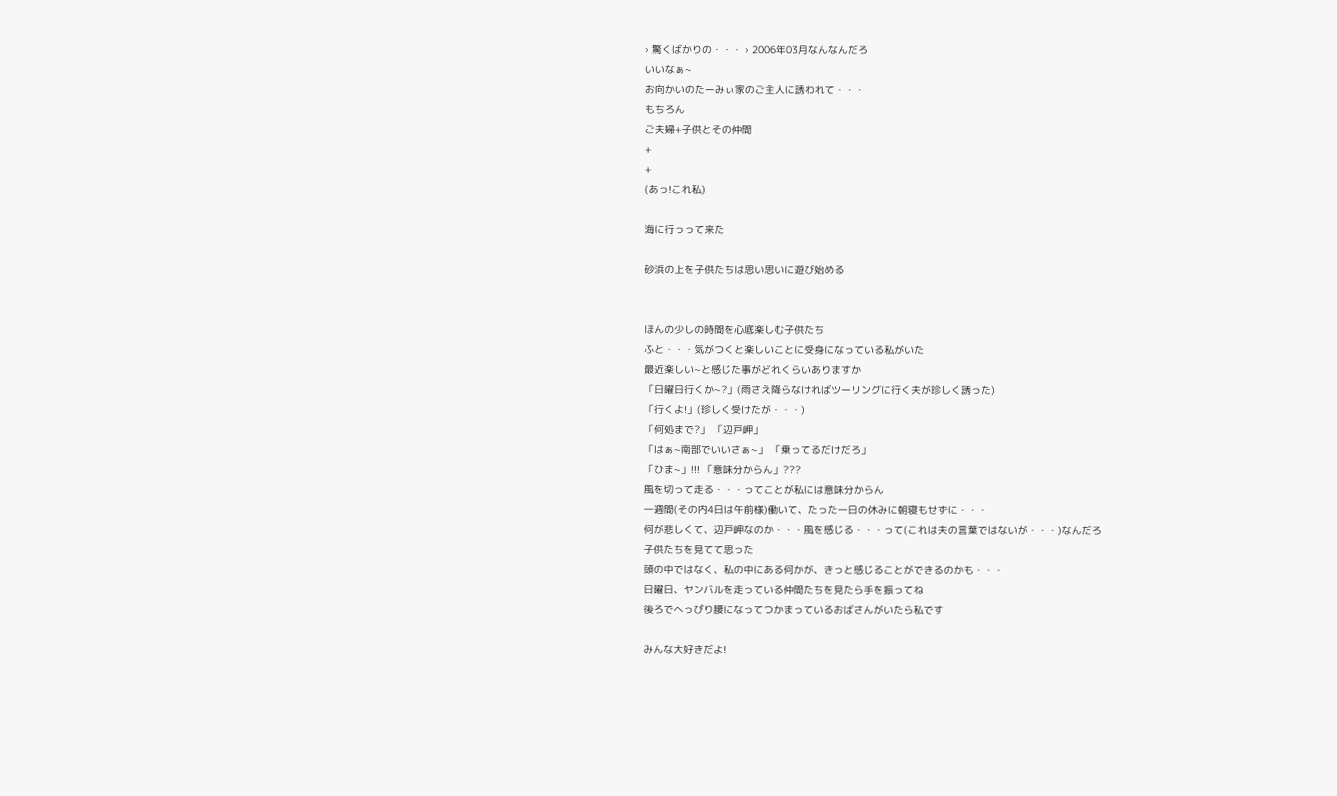› 驚くばかりの・・・ › 2006年03月なんなんだろ
いいなぁ~
お向かいのたーみぃ家のご主人に誘われて・・・
もちろん
ご夫婦+子供とその仲間
+
+
(あっ!これ私)

海に行っって来た

砂浜の上を子供たちは思い思いに遊び始める


ほんの少しの時間を心底楽しむ子供たち
ふと・・・気がつくと楽しいことに受身になっている私がいた
最近楽しい~と感じた事がどれくらいありますか
「日曜日行くか~?」(雨さえ降らなければツーリングに行く夫が珍しく誘った)
「行くよ!」(珍しく受けたが・・・)
「何処まで?」 「辺戸岬」
「はぁ~南部でいいさぁ~」 「乗ってるだけだろ」
「ひま~」!!! 「意味分からん」???
風を切って走る・・・ってことが私には意味分からん
一週間(その内4日は午前様)働いて、たった一日の休みに朝寝もせずに・・・
何が悲しくて、辺戸岬なのか・・・風を感じる・・・って(これは夫の言葉ではないが・・・)なんだろ
子供たちを見てて思った
頭の中ではなく、私の中にある何かが、きっと感じることができるのかも・・・
日曜日、ヤンバルを走っている仲間たちを見たら手を振ってね
後ろでへっぴり腰になってつかまっているおばさんがいたら私です

みんな大好きだよ!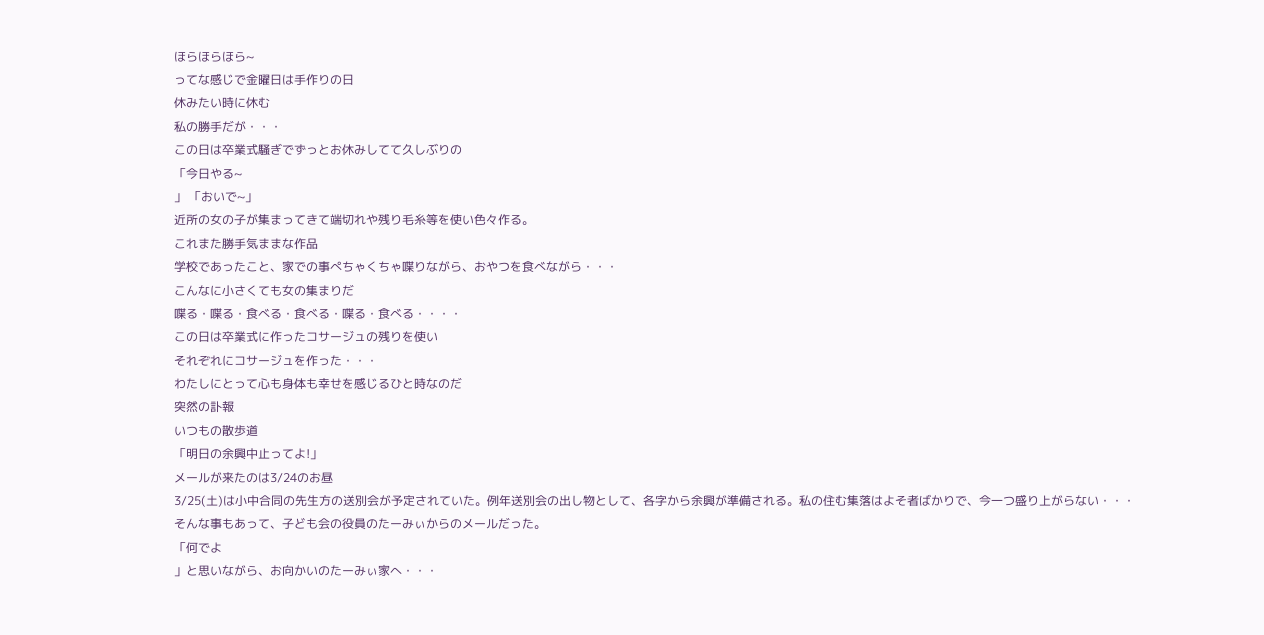ほらほらほら~
ってな感じで金曜日は手作りの日
休みたい時に休む
私の勝手だが・・・
この日は卒業式騒ぎでずっとお休みしてて久しぶりの
「今日やる~
」 「おいで~」
近所の女の子が集まってきて端切れや残り毛糸等を使い色々作る。
これまた勝手気ままな作品
学校であったこと、家での事ぺちゃくちゃ喋りながら、おやつを食べながら・・・
こんなに小さくても女の集まりだ
喋る・喋る・食べる・食べる・喋る・食べる・・・・
この日は卒業式に作ったコサージュの残りを使い
それぞれにコサージュを作った・・・
わたしにとって心も身体も幸せを感じるひと時なのだ
突然の訃報
いつもの散歩道
「明日の余興中止ってよ!」
メールが来たのは3/24のお昼
3/25(土)は小中合同の先生方の送別会が予定されていた。例年送別会の出し物として、各字から余興が準備される。私の住む集落はよそ者ばかりで、今一つ盛り上がらない・・・
そんな事もあって、子ども会の役員のたーみぃからのメールだった。
「何でよ
」と思いながら、お向かいのたーみぃ家へ・・・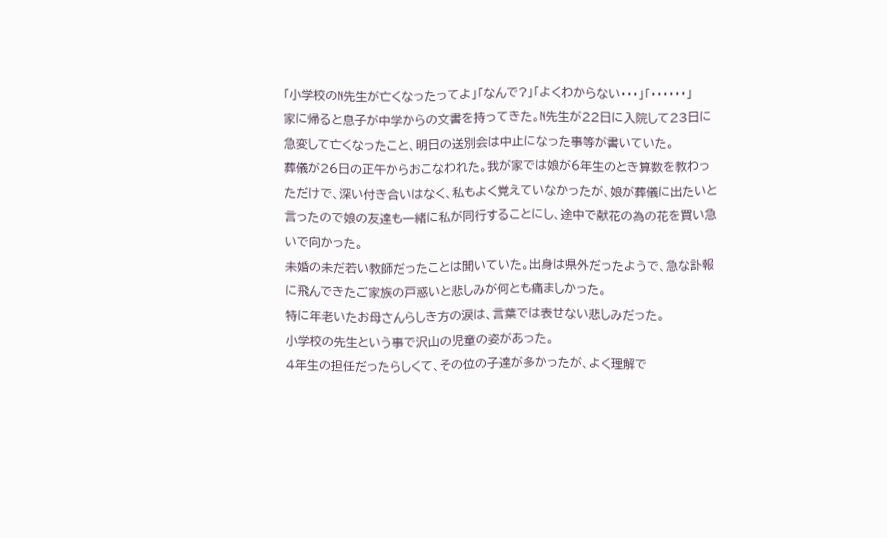「小学校のN先生が亡くなったってよ」「なんで?」「よくわからない・・・」「・・・・・・」
家に帰ると息子が中学からの文書を持ってきた。N先生が22日に入院して23日に急変して亡くなったこと、明日の送別会は中止になった事等が書いていた。
葬儀が26日の正午からおこなわれた。我が家では娘が6年生のとき算数を教わっただけで、深い付き合いはなく、私もよく覚えていなかったが、娘が葬儀に出たいと言ったので娘の友達も一緒に私が同行することにし、途中で献花の為の花を買い急いで向かった。
未婚の未だ若い教師だったことは聞いていた。出身は県外だったようで、急な訃報に飛んできたご家族の戸惑いと悲しみが何とも痛ましかった。
特に年老いたお母さんらしき方の涙は、言葉では表せない悲しみだった。
小学校の先生という事で沢山の児童の姿があった。
4年生の担任だったらしくて、その位の子達が多かったが、よく理解で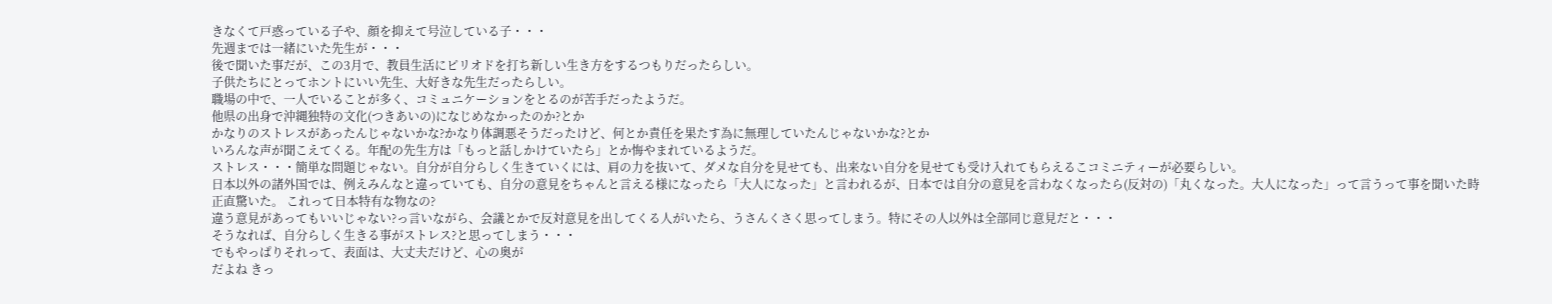きなくて戸惑っている子や、顔を抑えて号泣している子・・・
先週までは一緒にいた先生が・・・
後で聞いた事だが、この3月で、教員生活にピリオドを打ち新しい生き方をするつもりだったらしい。
子供たちにとってホントにいい先生、大好きな先生だったらしい。
職場の中で、一人でいることが多く、コミュニケーションをとるのが苦手だったようだ。
他県の出身で沖縄独特の文化(つきあいの)になじめなかったのか?とか
かなりのストレスがあったんじゃないかな?かなり体調悪そうだったけど、何とか責任を果たす為に無理していたんじゃないかな?とか
いろんな声が聞こえてくる。年配の先生方は「もっと話しかけていたら」とか悔やまれているようだ。
ストレス・・・簡単な問題じゃない。自分が自分らしく生きていくには、肩の力を抜いて、ダメな自分を見せても、出来ない自分を見せても受け入れてもらえるこコミニティーが必要らしい。
日本以外の諸外国では、例えみんなと違っていても、自分の意見をちゃんと言える様になったら「大人になった」と言われるが、日本では自分の意見を言わなくなったら(反対の)「丸くなった。大人になった」って言うって事を聞いた時正直驚いた。 これって日本特有な物なの?
違う意見があってもいいじゃない?っ言いながら、会議とかで反対意見を出してくる人がいたら、うさんくさく思ってしまう。特にその人以外は全部同じ意見だと・・・
そうなれば、自分らしく生きる事がストレス?と思ってしまう・・・
でもやっぱりそれって、表面は、大丈夫だけど、心の奥が
だよね きっ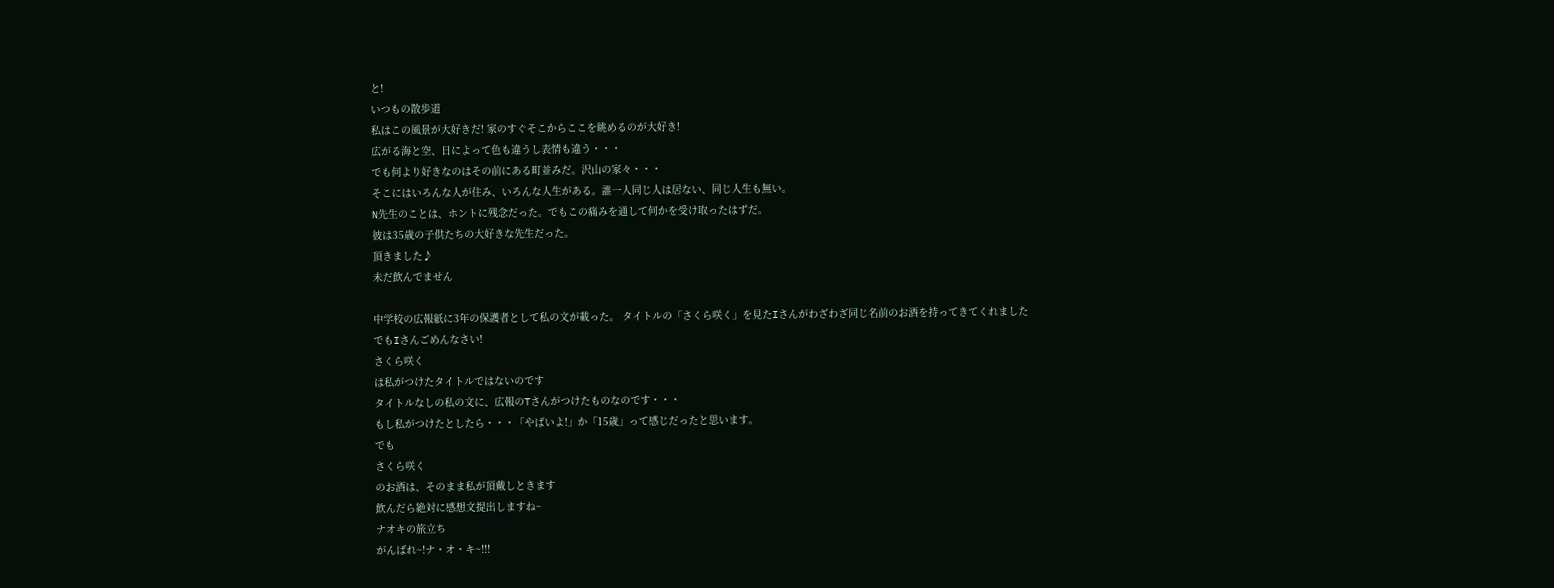と!
いつもの散歩道
私はこの風景が大好きだ! 家のすぐそこからここを眺めるのが大好き!
広がる海と空、日によって色も違うし表情も違う・・・
でも何より好きなのはその前にある町並みだ。沢山の家々・・・
そこにはいろんな人が住み、いろんな人生がある。誰一人同じ人は居ない、同じ人生も無い。
N先生のことは、ホントに残念だった。でもこの痛みを通して何かを受け取ったはずだ。
彼は35歳の子供たちの大好きな先生だった。
頂きました♪
未だ飲んでません

中学校の広報紙に3年の保護者として私の文が載った。 タイトルの「さくら咲く」を見たIさんがわざわざ同じ名前のお酒を持ってきてくれました
でもIさんごめんなさい!
さくら咲く
は私がつけたタイトルではないのです
タイトルなしの私の文に、広報のTさんがつけたものなのです・・・
もし私がつけたとしたら・・・「やばいよ!」か「15歳」って感じだったと思います。
でも
さくら咲く
のお酒は、そのまま私が頂戴しときます
飲んだら絶対に感想文提出しますね~
ナオキの旅立ち
がんばれ~!ナ・オ・キ~!!!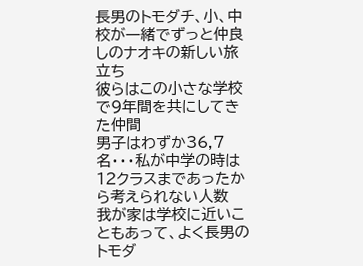長男のトモダチ、小、中校が一緒でずっと仲良しのナオキの新しい旅立ち
彼らはこの小さな学校で9年間を共にしてきた仲間
男子はわずか36,7名・・・私が中学の時は12クラスまであったから考えられない人数
我が家は学校に近いこともあって、よく長男のトモダ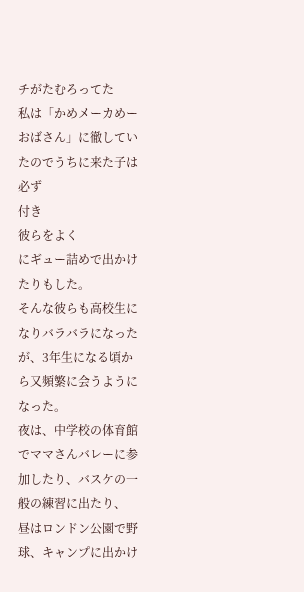チがたむろってた
私は「かめメーカめーおばさん」に徹していたのでうちに来た子は必ず
付き
彼らをよく
にギュー詰めで出かけたりもした。
そんな彼らも高校生になりバラバラになったが、3年生になる頃から又頻繁に会うようになった。
夜は、中学校の体育館でママさんバレーに参加したり、バスケの一般の練習に出たり、
昼はロンドン公園で野球、キャンプに出かけ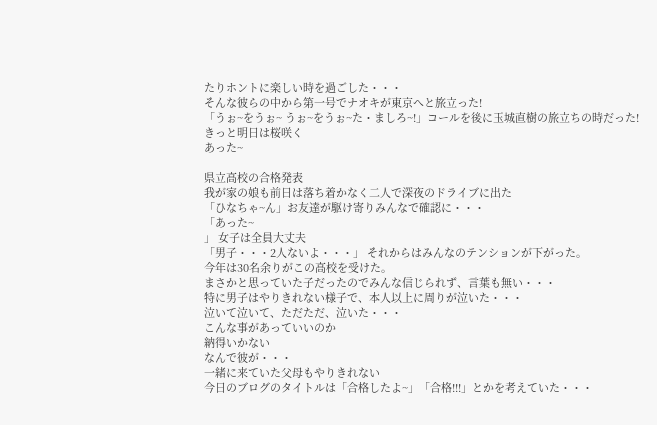たりホントに楽しい時を過ごした・・・
そんな彼らの中から第一号でナオキが東京へと旅立った!
「うぉ~をうぉ~ うぉ~をうぉ~た・ましろ~!」コールを後に玉城直樹の旅立ちの時だった!
きっと明日は桜咲く
あった~

県立高校の合格発表
我が家の娘も前日は落ち着かなく二人で深夜のドライブに出た
「ひなちゃ~ん」お友達が駆け寄りみんなで確認に・・・
「あった~
」 女子は全員大丈夫
「男子・・・2人ないよ・・・」 それからはみんなのテンションが下がった。
今年は30名余りがこの高校を受けた。
まさかと思っていた子だったのでみんな信じられず、言葉も無い・・・
特に男子はやりきれない様子で、本人以上に周りが泣いた・・・
泣いて泣いて、ただただ、泣いた・・・
こんな事があっていいのか
納得いかない
なんで彼が・・・
一緒に来ていた父母もやりきれない
今日のブログのタイトルは「合格したよ~」「合格!!!」とかを考えていた・・・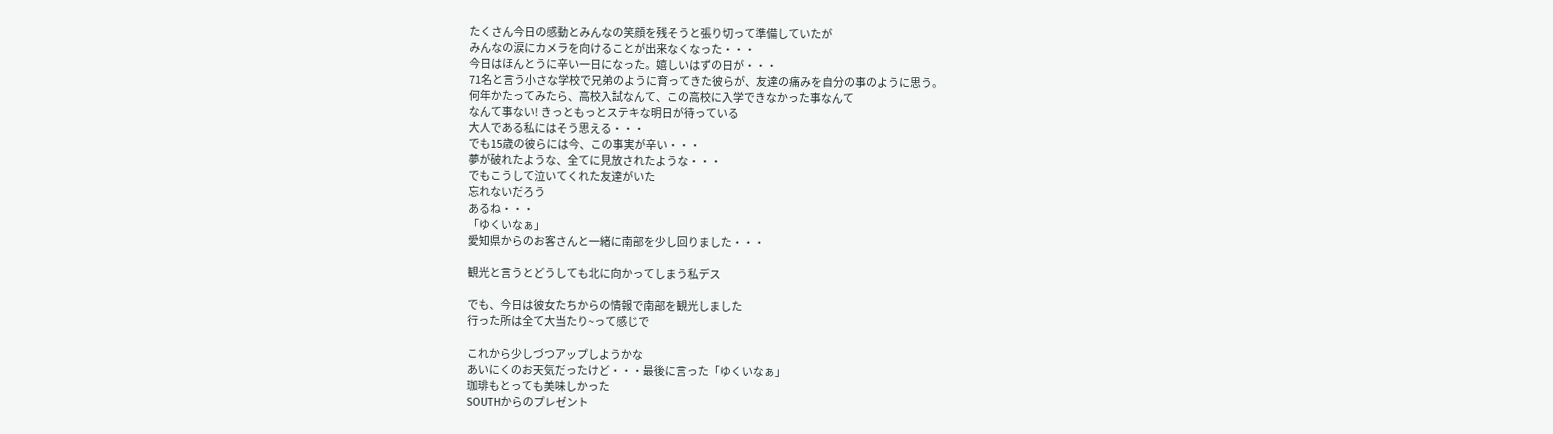たくさん今日の感動とみんなの笑顔を残そうと張り切って準備していたが
みんなの涙にカメラを向けることが出来なくなった・・・
今日はほんとうに辛い一日になった。嬉しいはずの日が・・・
71名と言う小さな学校で兄弟のように育ってきた彼らが、友達の痛みを自分の事のように思う。
何年かたってみたら、高校入試なんて、この高校に入学できなかった事なんて
なんて事ない! きっともっとステキな明日が待っている
大人である私にはそう思える・・・
でも15歳の彼らには今、この事実が辛い・・・
夢が破れたような、全てに見放されたような・・・
でもこうして泣いてくれた友達がいた
忘れないだろう
あるね・・・
「ゆくいなぁ」
愛知県からのお客さんと一緒に南部を少し回りました・・・

観光と言うとどうしても北に向かってしまう私デス

でも、今日は彼女たちからの情報で南部を観光しました
行った所は全て大当たり~って感じで

これから少しづつアップしようかな
あいにくのお天気だったけど・・・最後に言った「ゆくいなぁ」
珈琲もとっても美味しかった
SOUTHからのプレゼント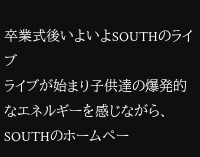卒業式後いよいよSOUTHのライブ
ライブが始まり子供達の爆発的なエネルギーを感じながら、SOUTHのホームペー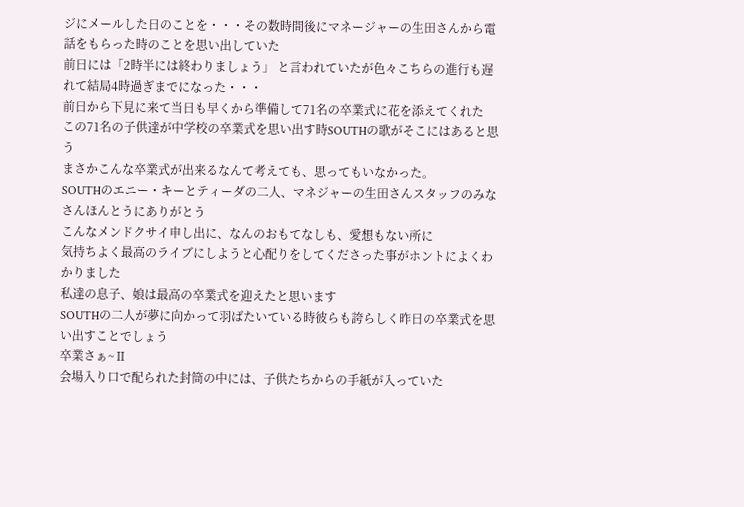ジにメールした日のことを・・・その数時間後にマネージャーの生田さんから電話をもらった時のことを思い出していた
前日には「2時半には終わりましょう」 と言われていたが色々こちらの進行も遅れて結局4時過ぎまでになった・・・
前日から下見に来て当日も早くから準備して71名の卒業式に花を添えてくれた
この71名の子供達が中学校の卒業式を思い出す時SOUTHの歌がそこにはあると思う
まさかこんな卒業式が出来るなんて考えても、思ってもいなかった。
SOUTHのエニー・キーとティーダの二人、マネジャーの生田さんスタッフのみなさんほんとうにありがとう
こんなメンドクサイ申し出に、なんのおもてなしも、愛想もない所に
気持ちよく最高のライブにしようと心配りをしてくださった事がホントによくわかりました
私達の息子、娘は最高の卒業式を迎えたと思います
SOUTHの二人が夢に向かって羽ばたいている時彼らも誇らしく昨日の卒業式を思い出すことでしょう
卒業さぁ~Ⅱ
会場入り口で配られた封筒の中には、子供たちからの手紙が入っていた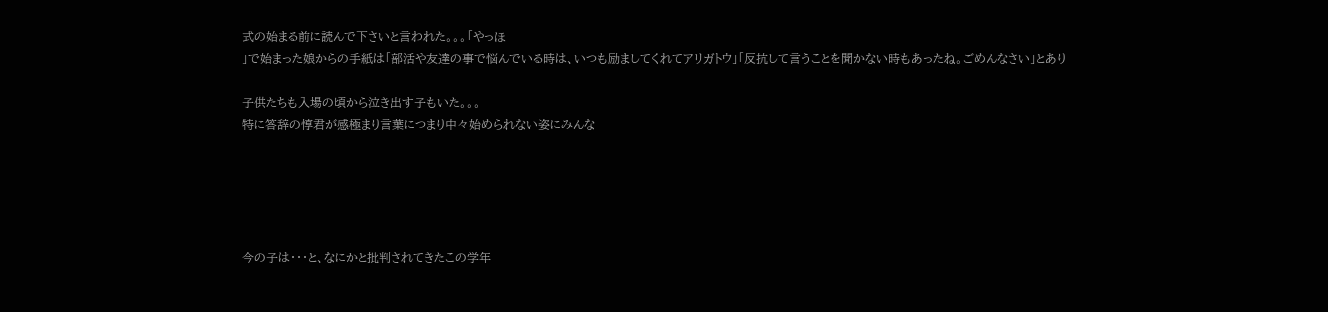式の始まる前に読んで下さいと言われた。。。「やっほ
」で始まった娘からの手紙は「部活や友達の事で悩んでいる時は、いつも励ましてくれてアリガトウ」「反抗して言うことを聞かない時もあったね。ごめんなさい」とあり

子供たちも入場の頃から泣き出す子もいた。。。
特に答辞の惇君が感極まり言葉につまり中々始められない姿にみんな





今の子は・・・と、なにかと批判されてきたこの学年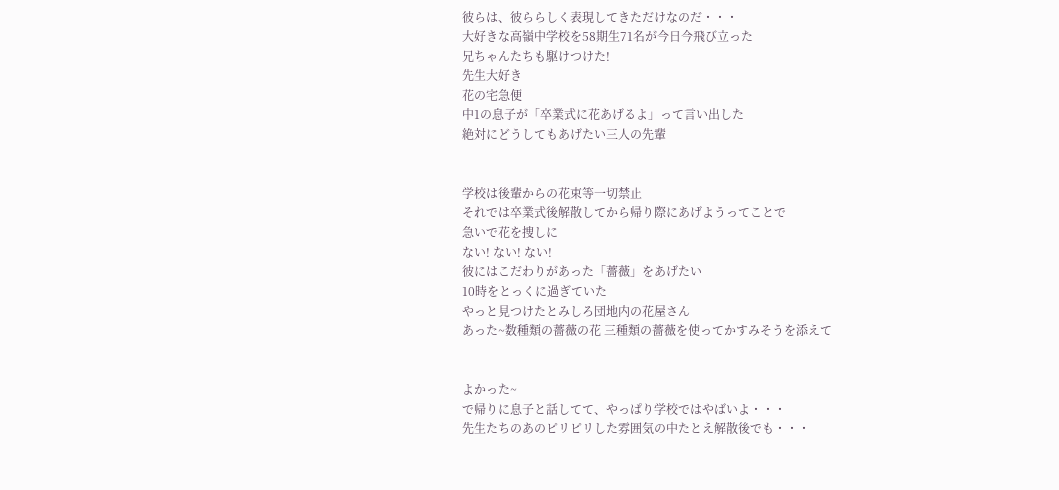彼らは、彼ららしく表現してきただけなのだ・・・
大好きな高嶺中学校を58期生71名が今日今飛び立った
兄ちゃんたちも駆けつけた!
先生大好き
花の宅急便
中1の息子が「卒業式に花あげるよ」って言い出した
絶対にどうしてもあげたい三人の先輩


学校は後輩からの花束等一切禁止
それでは卒業式後解散してから帰り際にあげようってことで
急いで花を捜しに
ない! ない! ない!
彼にはこだわりがあった「薔薇」をあげたい
10時をとっくに過ぎていた
やっと見つけたとみしろ団地内の花屋さん
あった~数種類の薔薇の花 三種類の薔薇を使ってかすみそうを添えて


よかった~
で帰りに息子と話してて、やっぱり学校ではやばいよ・・・
先生たちのあのピリピリした雰囲気の中たとえ解散後でも・・・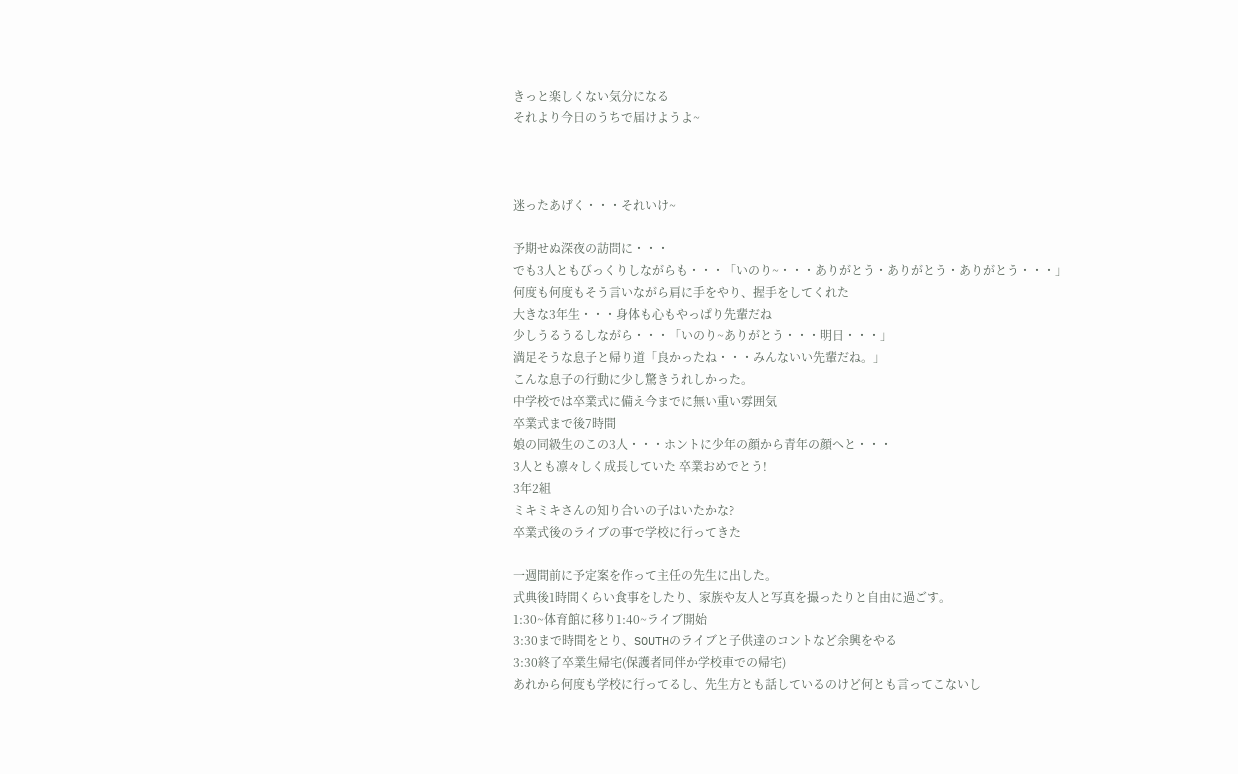きっと楽しくない気分になる
それより今日のうちで届けようよ~



迷ったあげく・・・それいけ~

予期せぬ深夜の訪問に・・・
でも3人ともびっくりしながらも・・・「いのり~・・・ありがとう・ありがとう・ありがとう・・・」
何度も何度もそう言いながら肩に手をやり、握手をしてくれた
大きな3年生・・・身体も心もやっぱり先輩だね
少しうるうるしながら・・・「いのり~ありがとう・・・明日・・・」
満足そうな息子と帰り道「良かったね・・・みんないい先輩だね。」
こんな息子の行動に少し驚きうれしかった。
中学校では卒業式に備え今までに無い重い雰囲気
卒業式まで後7時間
娘の同級生のこの3人・・・ホントに少年の顔から青年の顔へと・・・
3人とも凛々しく成長していた 卒業おめでとう!
3年2組
ミキミキさんの知り合いの子はいたかな?
卒業式後のライブの事で学校に行ってきた

一週間前に予定案を作って主任の先生に出した。
式典後1時間くらい食事をしたり、家族や友人と写真を撮ったりと自由に過ごす。
1:30~体育館に移り1:40~ライブ開始
3:30まで時間をとり、SOUTHのライブと子供達のコントなど余興をやる
3:30終了卒業生帰宅(保護者同伴か学校車での帰宅)
あれから何度も学校に行ってるし、先生方とも話しているのけど何とも言ってこないし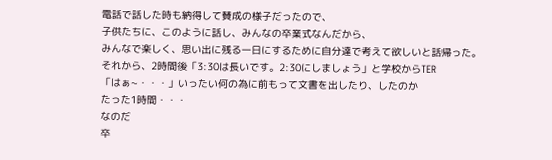電話で話した時も納得して賛成の様子だったので、
子供たちに、このように話し、みんなの卒業式なんだから、
みんなで楽しく、思い出に残る一日にするために自分達で考えて欲しいと話帰った。
それから、2時間後「3:30は長いです。2:30にしましょう」と学校からTER
「はぁ~・・・」いったい何の為に前もって文書を出したり、したのか
たった1時間・・・
なのだ
卒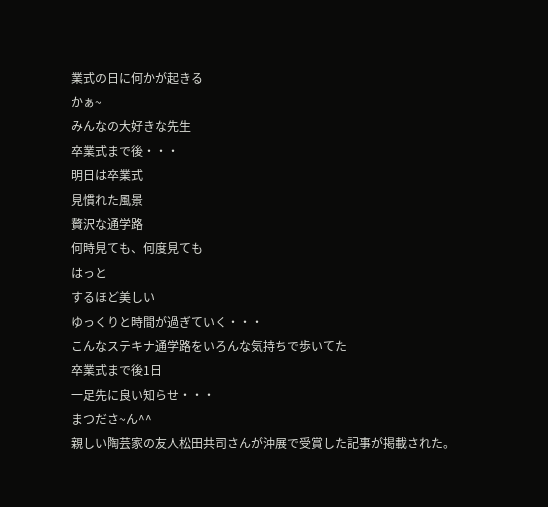業式の日に何かが起きる
かぁ~
みんなの大好きな先生
卒業式まで後・・・
明日は卒業式
見慣れた風景
贅沢な通学路
何時見ても、何度見ても
はっと
するほど美しい
ゆっくりと時間が過ぎていく・・・
こんなステキナ通学路をいろんな気持ちで歩いてた
卒業式まで後1日
一足先に良い知らせ・・・
まつださ~ん^^
親しい陶芸家の友人松田共司さんが沖展で受賞した記事が掲載された。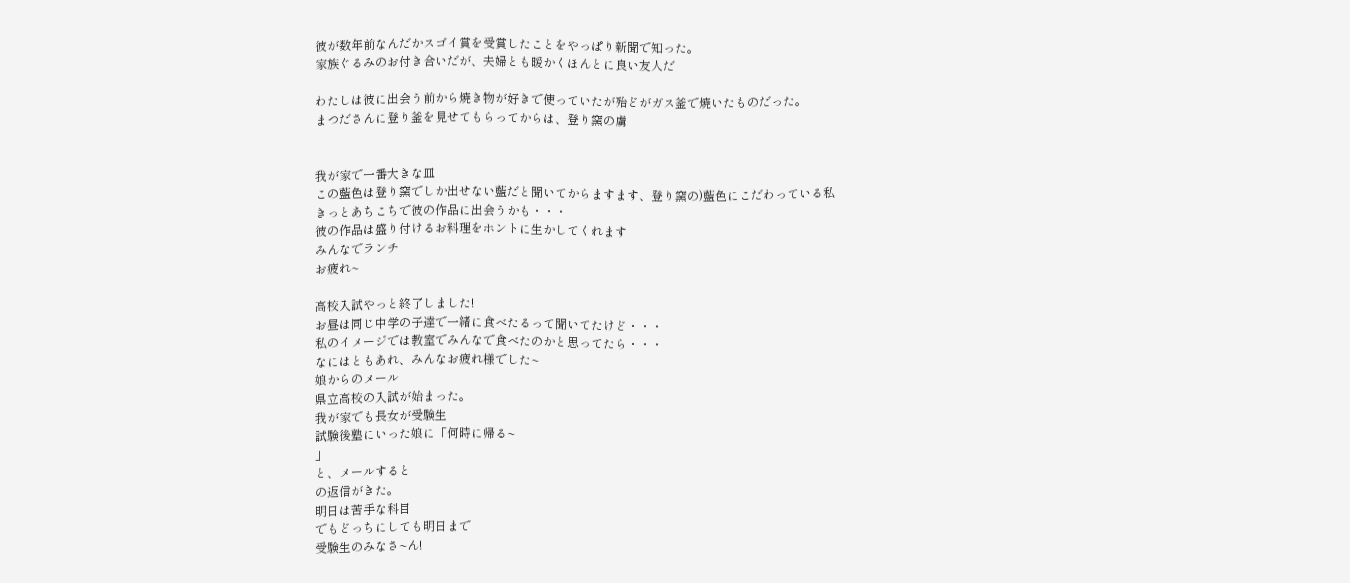彼が数年前なんだかスゴイ賞を受賞したことをやっぱり新聞で知った。
家族ぐるみのお付き合いだが、夫婦とも暖かくほんとに良い友人だ

わたしは彼に出会う前から焼き物が好きで使っていたが殆どがガス釜で焼いたものだった。
まつださんに登り釜を見せてもらってからは、登り窯の虜


我が家で一番大きな皿
この藍色は登り窯でしか出せない藍だと聞いてからますます、登り窯の)藍色にこだわっている私
きっとあちこちで彼の作品に出会うかも・・・
彼の作品は盛り付けるお料理をホントに生かしてくれます
みんなでランチ
お疲れ~

高校入試やっと終了しました!
お昼は同じ中学の子達で一緒に食べたるって聞いてたけど・・・
私のイメージでは教室でみんなで食べたのかと思ってたら・・・
なにはともあれ、みんなお疲れ様でした~
娘からのメール
県立高校の入試が始まった。
我が家でも長女が受験生
試験後塾にいった娘に「何時に帰る~
」
と、メールすると
の返信がきた。
明日は苦手な科目
でもどっちにしても明日まで
受験生のみなさ~ん!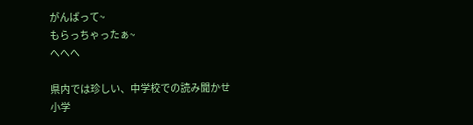がんばって~
もらっちゃったぁ~
へへへ

県内では珍しい、中学校での読み聞かせ
小学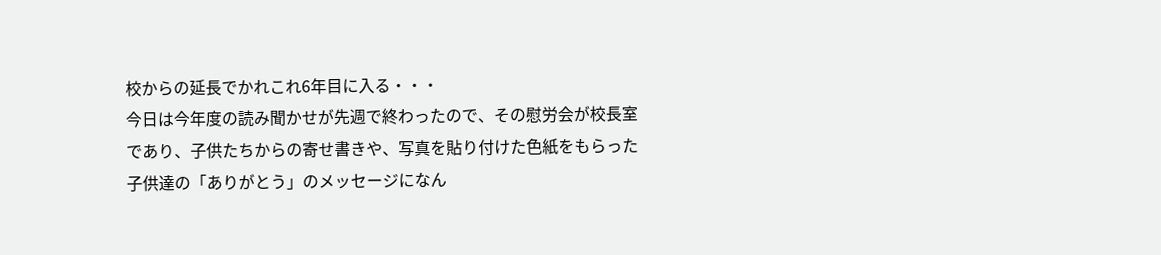校からの延長でかれこれ6年目に入る・・・
今日は今年度の読み聞かせが先週で終わったので、その慰労会が校長室であり、子供たちからの寄せ書きや、写真を貼り付けた色紙をもらった
子供達の「ありがとう」のメッセージになん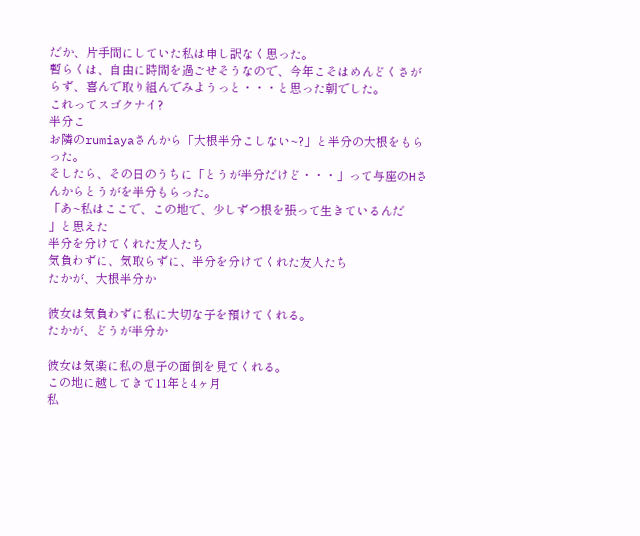だか、片手間にしていた私は申し訳なく思った。
暫らくは、自由に時間を過ごせそうなので、今年こそはめんどくさがらず、喜んで取り組んでみようっと・・・と思った朝でした。
これってスゴクナイ?
半分こ
お隣のrumiayaさんから「大根半分こしない~?」と半分の大根をもらった。
そしたら、その日のうちに「とうが半分だけど・・・」って与座のHさんからとうがを半分もらった。
「あ~私はここで、この地で、少しずつ根を張って生きているんだ
」と思えた
半分を分けてくれた友人たち
気負わずに、気取らずに、半分を分けてくれた友人たち
たかが、大根半分か

彼女は気負わずに私に大切な子を預けてくれる。
たかが、どうが半分か

彼女は気楽に私の息子の面倒を見てくれる。
この地に越してきて11年と4ヶ月
私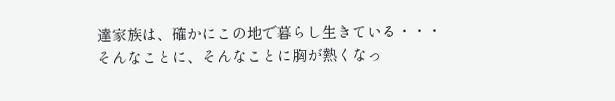達家族は、確かにこの地で暮らし生きている・・・
そんなことに、そんなことに胸が熱くなっ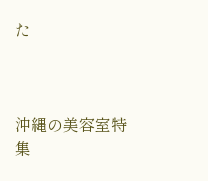た



沖縄の美容室特集